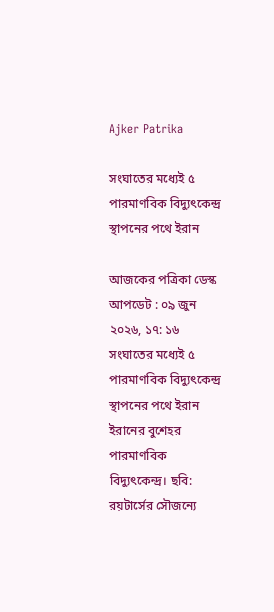Ajker Patrika

সংঘাতের মধ্যেই ৫ পারমাণবিক বিদ্যুৎকেন্দ্র স্থাপনের পথে ইরান

আজকের পত্রিকা ডেস্ক
আপডেট : ০৯ জুন ২০২৬, ১৭: ১৬
সংঘাতের মধ্যেই ৫ পারমাণবিক বিদ্যুৎকেন্দ্র স্থাপনের পথে ইরান
ইরানের বুশেহর পারমাণবিক বিদ্যুৎকেন্দ্র। ছবি: রয়টার্সের সৌজন্যে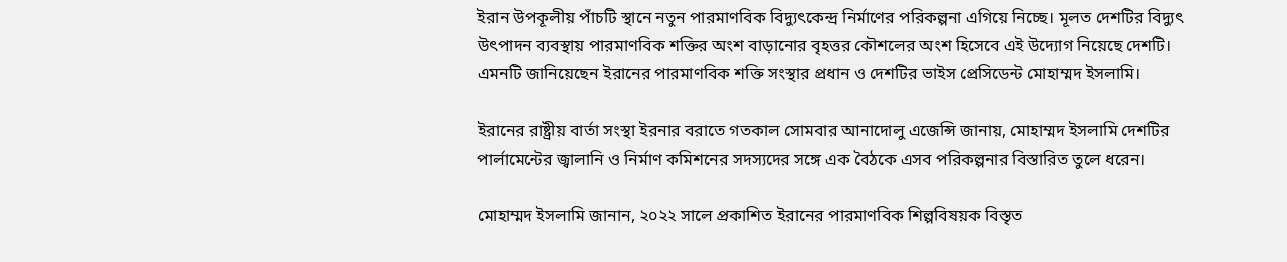ইরান উপকূলীয় পাঁচটি স্থানে নতুন পারমাণবিক বিদ্যুৎকেন্দ্র নির্মাণের পরিকল্পনা এগিয়ে নিচ্ছে। মূলত দেশটির বিদ্যুৎ উৎপাদন ব্যবস্থায় পারমাণবিক শক্তির অংশ বাড়ানোর বৃহত্তর কৌশলের অংশ হিসেবে এই উদ্যোগ নিয়েছে দেশটি। এমনটি জানিয়েছেন ইরানের পারমাণবিক শক্তি সংস্থার প্রধান ও দেশটির ভাইস প্রেসিডেন্ট মোহাম্মদ ইসলামি।

ইরানের রাষ্ট্রীয় বার্তা সংস্থা ইরনার বরাতে গতকাল সোমবার আনাদোলু এজেন্সি জানায়, মোহাম্মদ ইসলামি দেশটির পার্লামেন্টের জ্বালানি ও নির্মাণ কমিশনের সদস্যদের সঙ্গে এক বৈঠকে এসব পরিকল্পনার বিস্তারিত তুলে ধরেন।

মোহাম্মদ ইসলামি জানান, ২০২২ সালে প্রকাশিত ইরানের পারমাণবিক শিল্পবিষয়ক বিস্তৃত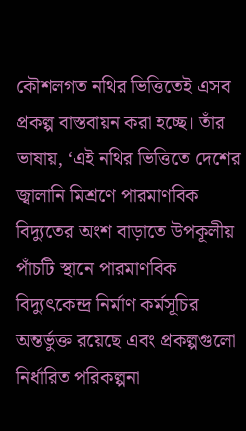কৌশলগত নথির ভিত্তিতেই এসব প্রকল্প বাস্তবায়ন করা হচ্ছে। তাঁর ভাষায়, ‘এই নথির ভিত্তিতে দেশের জ্বালানি মিশ্রণে পারমাণবিক বিদ্যুতের অংশ বাড়াতে উপকূলীয় পাঁচটি স্থানে পারমাণবিক বিদ্যুৎকেন্দ্র নির্মাণ কর্মসূচির অন্তর্ভুক্ত রয়েছে এবং প্রকল্পগুলো নির্ধারিত পরিকল্পনা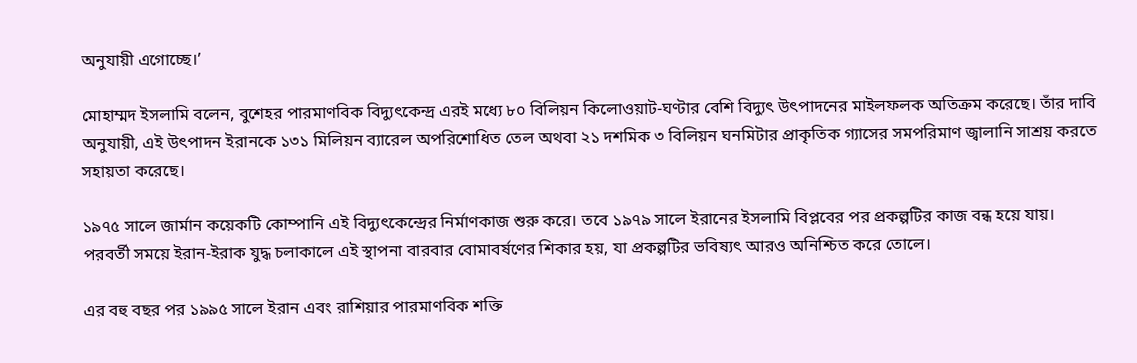অনুযায়ী এগোচ্ছে।’

মোহাম্মদ ইসলামি বলেন, বুশেহর পারমাণবিক বিদ্যুৎকেন্দ্র এরই মধ্যে ৮০ বিলিয়ন কিলোওয়াট-ঘণ্টার বেশি বিদ্যুৎ উৎপাদনের মাইলফলক অতিক্রম করেছে। তাঁর দাবি অনুযায়ী, এই উৎপাদন ইরানকে ১৩১ মিলিয়ন ব্যারেল অপরিশোধিত তেল অথবা ২১ দশমিক ৩ বিলিয়ন ঘনমিটার প্রাকৃতিক গ্যাসের সমপরিমাণ জ্বালানি সাশ্রয় করতে সহায়তা করেছে।

১৯৭৫ সালে জার্মান কয়েকটি কোম্পানি এই বিদ্যুৎকেন্দ্রের নির্মাণকাজ শুরু করে। তবে ১৯৭৯ সালে ইরানের ইসলামি বিপ্লবের পর প্রকল্পটির কাজ বন্ধ হয়ে যায়। পরবর্তী সময়ে ইরান-ইরাক যুদ্ধ চলাকালে এই স্থাপনা বারবার বোমাবর্ষণের শিকার হয়, যা প্রকল্পটির ভবিষ্যৎ আরও অনিশ্চিত করে তোলে।

এর বহু বছর পর ১৯৯৫ সালে ইরান এবং রাশিয়ার পারমাণবিক শক্তি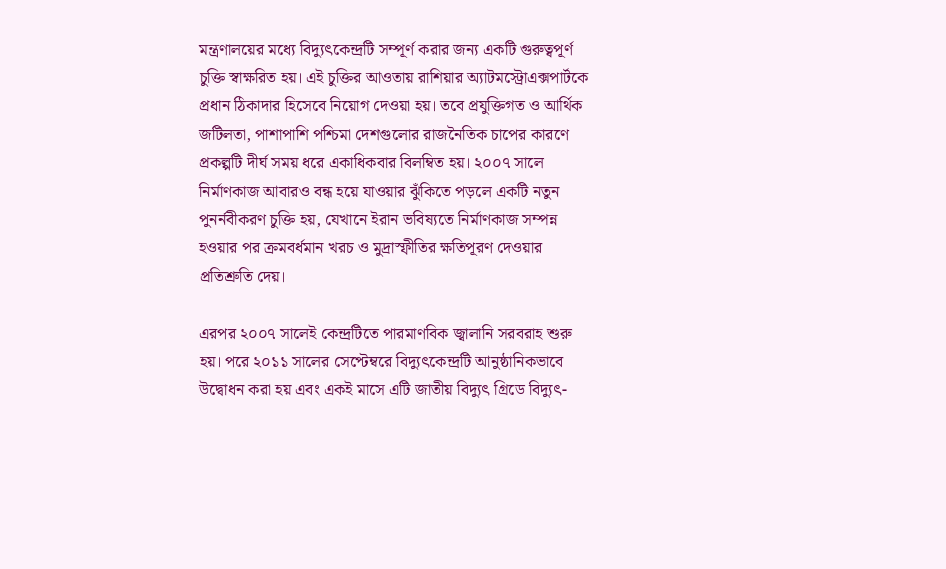মন্ত্রণালয়ের মধ্যে বিদ্যুৎকেন্দ্রটি সম্পূর্ণ করার জন্য একটি গুরুত্বপূর্ণ চুক্তি স্বাক্ষরিত হয়। এই চুক্তির আওতায় রাশিয়ার অ্যাটমস্ট্রোএক্সপার্টকে প্রধান ঠিকাদার হিসেবে নিয়োগ দেওয়া হয়। তবে প্রযুক্তিগত ও আর্থিক জটিলতা, পাশাপাশি পশ্চিমা দেশগুলোর রাজনৈতিক চাপের কারণে প্রকল্পটি দীর্ঘ সময় ধরে একাধিকবার বিলম্বিত হয়। ২০০৭ সালে নির্মাণকাজ আবারও বন্ধ হয়ে যাওয়ার ঝুঁকিতে পড়লে একটি নতুন পুনর্নবীকরণ চুক্তি হয়, যেখানে ইরান ভবিষ্যতে নির্মাণকাজ সম্পন্ন হওয়ার পর ক্রমবর্ধমান খরচ ও মুদ্রাস্ফীতির ক্ষতিপূরণ দেওয়ার প্রতিশ্রুতি দেয়।

এরপর ২০০৭ সালেই কেন্দ্রটিতে পারমাণবিক জ্বালানি সরবরাহ শুরু হয়। পরে ২০১১ সালের সেপ্টেম্বরে বিদ্যুৎকেন্দ্রটি আনুষ্ঠানিকভাবে উদ্বোধন করা হয় এবং একই মাসে এটি জাতীয় বিদ্যুৎ গ্রিডে বিদ্যুৎ-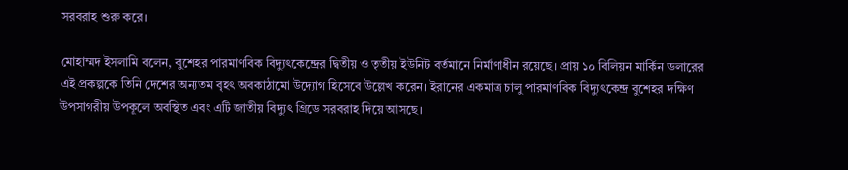সরবরাহ শুরু করে।

মোহাম্মদ ইসলামি বলেন, বুশেহর পারমাণবিক বিদ্যুৎকেন্দ্রের দ্বিতীয় ও তৃতীয় ইউনিট বর্তমানে নির্মাণাধীন রয়েছে। প্রায় ১০ বিলিয়ন মার্কিন ডলারের এই প্রকল্পকে তিনি দেশের অন্যতম বৃহৎ অবকাঠামো উদ্যোগ হিসেবে উল্লেখ করেন। ইরানের একমাত্র চালু পারমাণবিক বিদ্যুৎকেন্দ্র বুশেহর দক্ষিণ উপসাগরীয় উপকূলে অবস্থিত এবং এটি জাতীয় বিদ্যুৎ গ্রিডে সরবরাহ দিয়ে আসছে।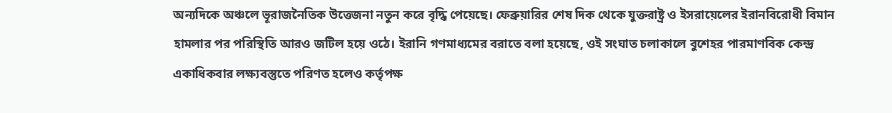অন্যদিকে অঞ্চলে ভূরাজনৈতিক উত্তেজনা নতুন করে বৃদ্ধি পেয়েছে। ফেব্রুয়ারির শেষ দিক থেকে যুক্তরাষ্ট্র ও ইসরায়েলের ইরানবিরোধী বিমান হামলার পর পরিস্থিতি আরও জটিল হয়ে ওঠে। ইরানি গণমাধ্যমের বরাতে বলা হয়েছে, ওই সংঘাত চলাকালে বুশেহর পারমাণবিক কেন্দ্র একাধিকবার লক্ষ্যবস্তুতে পরিণত হলেও কর্তৃপক্ষ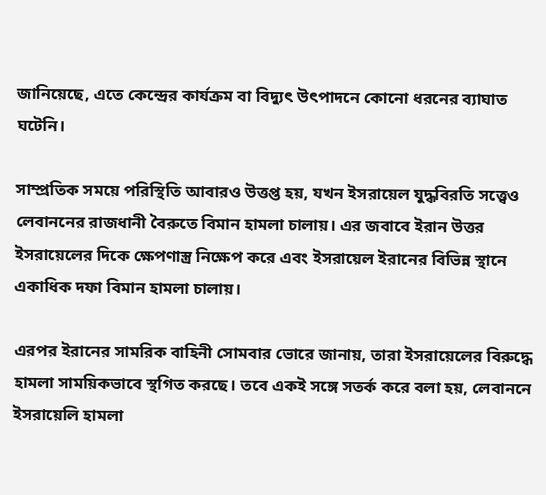জানিয়েছে, এতে কেন্দ্রের কার্যক্রম বা বিদ্যুৎ উৎপাদনে কোনো ধরনের ব্যাঘাত ঘটেনি।

সাম্প্রতিক সময়ে পরিস্থিতি আবারও উত্তপ্ত হয়, যখন ইসরায়েল যুদ্ধবিরতি সত্ত্বেও লেবাননের রাজধানী বৈরুতে বিমান হামলা চালায়। এর জবাবে ইরান উত্তর ইসরায়েলের দিকে ক্ষেপণাস্ত্র নিক্ষেপ করে এবং ইসরায়েল ইরানের বিভিন্ন স্থানে একাধিক দফা বিমান হামলা চালায়।

এরপর ইরানের সামরিক বাহিনী সোমবার ভোরে জানায়, তারা ইসরায়েলের বিরুদ্ধে হামলা সাময়িকভাবে স্থগিত করছে। তবে একই সঙ্গে সতর্ক করে বলা হয়, লেবাননে ইসরায়েলি হামলা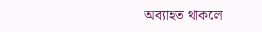অব্যাহত থাকলে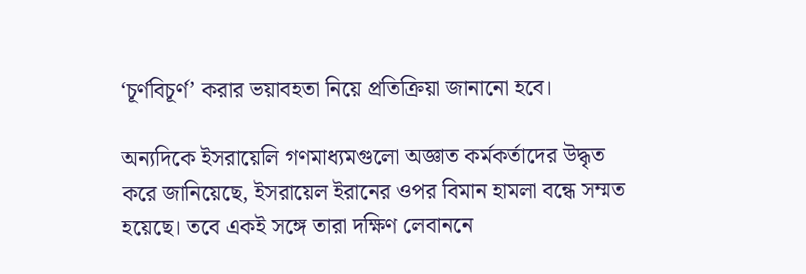‘চূর্ণবিচূর্ণ’ করার ভয়াবহতা নিয়ে প্রতিক্রিয়া জানানো হবে।

অন্যদিকে ইসরায়েলি গণমাধ্যমগুলো অজ্ঞাত কর্মকর্তাদের উদ্ধৃত করে জানিয়েছে, ইসরায়েল ইরানের ওপর বিমান হামলা বন্ধে সম্মত হয়েছে। তবে একই সঙ্গে তারা দক্ষিণ লেবাননে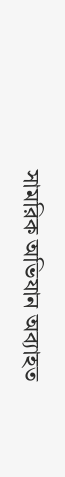সামরিক অভিযান অব্যাহত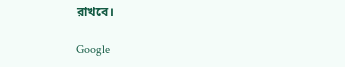রাখবে।

Google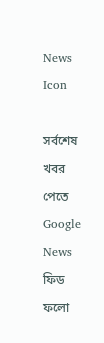News Icon

সর্বশেষ খবর পেতে Google News ফিড ফলো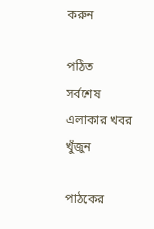করুন

পঠিত
সর্বশেষ
এলাকার খবর
খুঁজুন

পাঠকের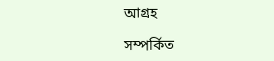আগ্রহ

সম্পর্কিত